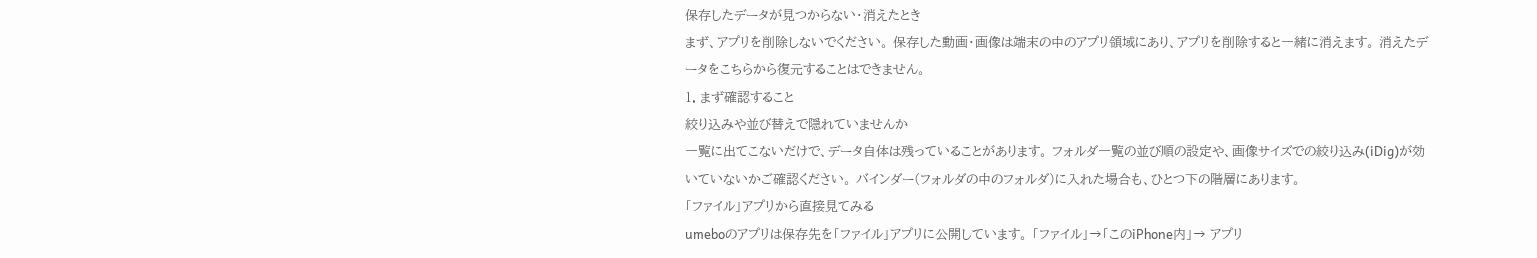保存したデータが見つからない・消えたとき
まず、アプリを削除しないでください。 保存した動画・画像は端末の中のアプリ領域にあり、アプリを削除すると一緒に消えます。 消えたデータをこちらから復元することはできません。
1. まず確認すること
絞り込みや並び替えで隠れていませんか
一覧に出てこないだけで、データ自体は残っていることがあります。 フォルダ一覧の並び順の設定や、画像サイズでの絞り込み(iDig)が効いていないかご確認ください。 バインダー(フォルダの中のフォルダ)に入れた場合も、ひとつ下の階層にあります。
「ファイル」アプリから直接見てみる
umeboのアプリは保存先を「ファイル」アプリに公開しています。 「ファイル」→「このiPhone内」→ アプリ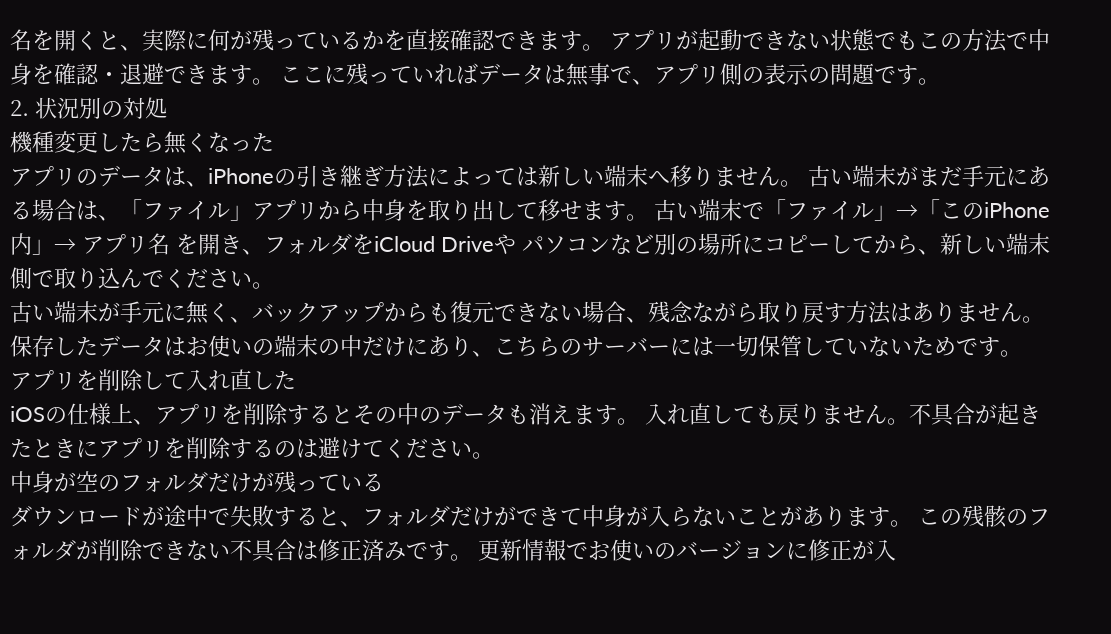名を開くと、実際に何が残っているかを直接確認できます。 アプリが起動できない状態でもこの方法で中身を確認・退避できます。 ここに残っていればデータは無事で、アプリ側の表示の問題です。
2. 状況別の対処
機種変更したら無くなった
アプリのデータは、iPhoneの引き継ぎ方法によっては新しい端末へ移りません。 古い端末がまだ手元にある場合は、「ファイル」アプリから中身を取り出して移せます。 古い端末で「ファイル」→「このiPhone内」→ アプリ名 を開き、フォルダをiCloud Driveや パソコンなど別の場所にコピーしてから、新しい端末側で取り込んでください。
古い端末が手元に無く、バックアップからも復元できない場合、残念ながら取り戻す方法はありません。 保存したデータはお使いの端末の中だけにあり、こちらのサーバーには一切保管していないためです。
アプリを削除して入れ直した
iOSの仕様上、アプリを削除するとその中のデータも消えます。 入れ直しても戻りません。不具合が起きたときにアプリを削除するのは避けてください。
中身が空のフォルダだけが残っている
ダウンロードが途中で失敗すると、フォルダだけができて中身が入らないことがあります。 この残骸のフォルダが削除できない不具合は修正済みです。 更新情報でお使いのバージョンに修正が入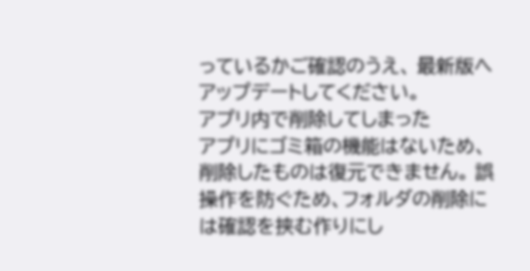っているかご確認のうえ、 最新版へアップデートしてください。
アプリ内で削除してしまった
アプリにゴミ箱の機能はないため、削除したものは復元できません。 誤操作を防ぐため、フォルダの削除には確認を挟む作りにし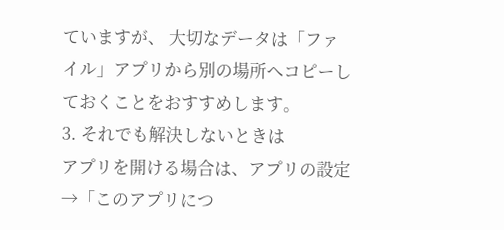ていますが、 大切なデータは「ファイル」アプリから別の場所へコピーしておくことをおすすめします。
3. それでも解決しないときは
アプリを開ける場合は、アプリの設定 →「このアプリにつ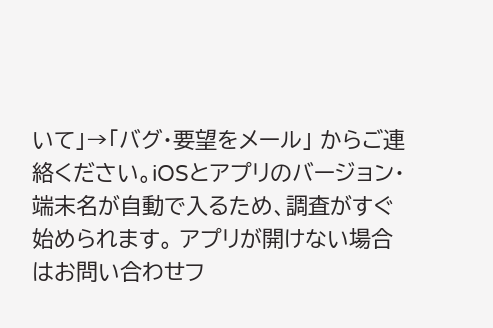いて」→「バグ・要望をメール」 からご連絡ください。iOSとアプリのバージョン・端末名が自動で入るため、調査がすぐ始められます。 アプリが開けない場合はお問い合わせフ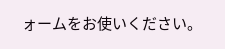ォームをお使いください。